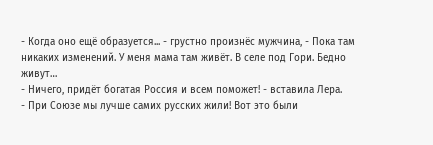- Когда оно ещё образуется... - грустно произнёс мужчина, - Пока там никаких изменений. У меня мама там живёт. В селе под Гори. Бедно живут…
- Ничего, придёт богатая Россия и всем поможет! - вставила Лера.
- При Союзе мы лучше самих русских жили! Вот это были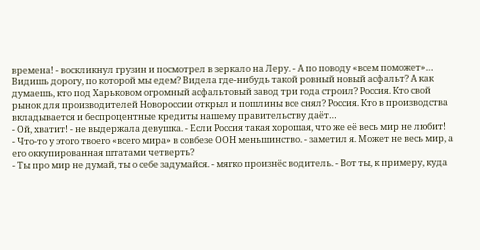времена! - воскликнул грузин и посмотрел в зеркало на Леру. - А по поводу «всем поможет»… Видишь дорогу, по которой мы едем? Видела где-нибудь такой ровный новый асфальт? А как думаешь, кто под Харьковом огромный асфальтовый завод три года строил? Россия. Кто свой рынок для производителей Новороссии открыл и пошлины все снял? Россия. Кто в производства вкладывается и беспроцентные кредиты нашему правительству даёт…
- Ой, хватит! - не выдержала девушка. - Если Россия такая хорошая, что же её весь мир не любит!
- Что-то у этого твоего «всего мира» в совбезе ООН меньшинство. - заметил я. Может не весь мир, а его оккупированная штатами четверть?
- Ты про мир не думай, ты о себе задумайся. - мягко произнёс водитель. - Вот ты, к примеру, куда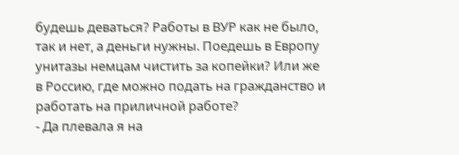будешь деваться? Работы в ВУР как не было, так и нет, а деньги нужны. Поедешь в Европу унитазы немцам чистить за копейки? Или же в Россию, где можно подать на гражданство и работать на приличной работе?
- Да плевала я на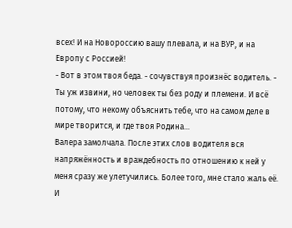всех! И на Новороссию вашу плевала, и на ВУР, и на Европу с Россией!
- Вот в этом твоя беда. - сочувствуя произнёс водитель. - Ты уж извини, но человек ты без роду и племени. И всё потому, что некому объяснить тебе, что на самом деле в мире творится, и где твоя Родина…
Валера замолчала. После этих слов водителя вся напряжённость и враждебность по отношению к ней у меня сразу же улетучились. Более того, мне стало жаль её. И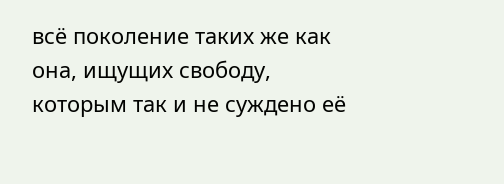всё поколение таких же как она, ищущих свободу, которым так и не суждено её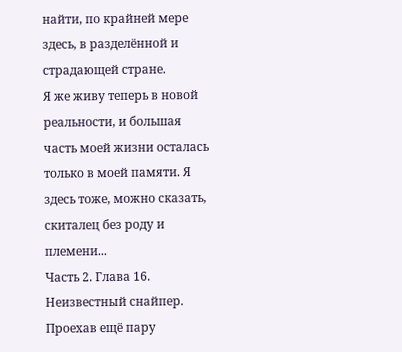найти, по крайней мере здесь, в разделённой и страдающей стране.
Я же живу теперь в новой реальности, и большая часть моей жизни осталась только в моей памяти. Я здесь тоже, можно сказать, скиталец без роду и племени...
Часть 2. Глава 16. Неизвестный снайпер.
Проехав ещё пару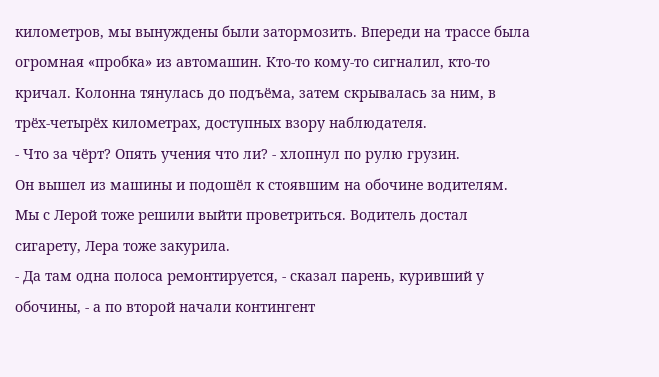километров, мы вынуждены были затормозить. Впереди на трассе была огромная «пробка» из автомашин. Кто-то кому-то сигналил, кто-то кричал. Колонна тянулась до подъёма, затем скрывалась за ним, в трёх-четырёх километрах, доступных взору наблюдателя.
- Что за чёрт? Опять учения что ли? - хлопнул по рулю грузин.
Он вышел из машины и подошёл к стоявшим на обочине водителям. Мы с Лерой тоже решили выйти проветриться. Водитель достал сигарету, Лера тоже закурила.
- Да там одна полоса ремонтируется, - сказал парень, куривший у обочины, - а по второй начали контингент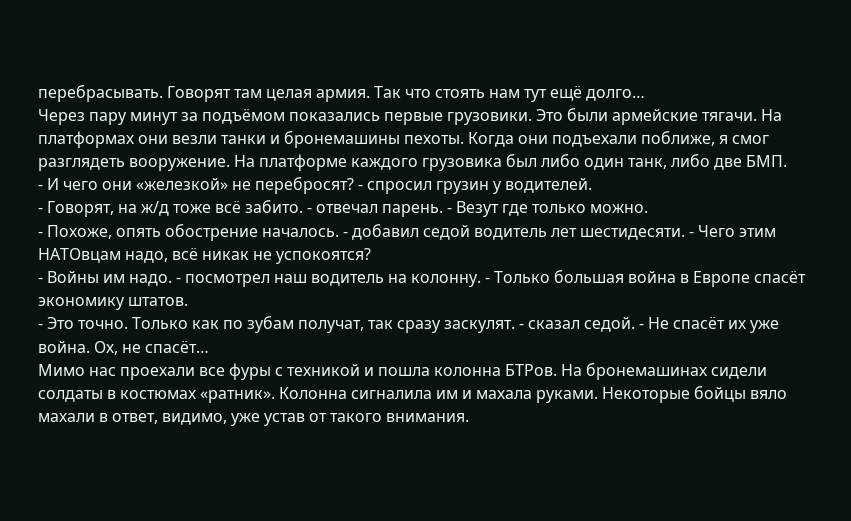перебрасывать. Говорят там целая армия. Так что стоять нам тут ещё долго…
Через пару минут за подъёмом показались первые грузовики. Это были армейские тягачи. На платформах они везли танки и бронемашины пехоты. Когда они подъехали поближе, я смог разглядеть вооружение. На платформе каждого грузовика был либо один танк, либо две БМП.
- И чего они «железкой» не перебросят? - спросил грузин у водителей.
- Говорят, на ж/д тоже всё забито. - отвечал парень. - Везут где только можно.
- Похоже, опять обострение началось. - добавил седой водитель лет шестидесяти. - Чего этим НАТОвцам надо, всё никак не успокоятся?
- Войны им надо. - посмотрел наш водитель на колонну. - Только большая война в Европе спасёт экономику штатов.
- Это точно. Только как по зубам получат, так сразу заскулят. - сказал седой. - Не спасёт их уже война. Ох, не спасёт…
Мимо нас проехали все фуры с техникой и пошла колонна БТРов. На бронемашинах сидели солдаты в костюмах «ратник». Колонна сигналила им и махала руками. Некоторые бойцы вяло махали в ответ, видимо, уже устав от такого внимания.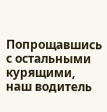Попрощавшись с остальными курящими, наш водитель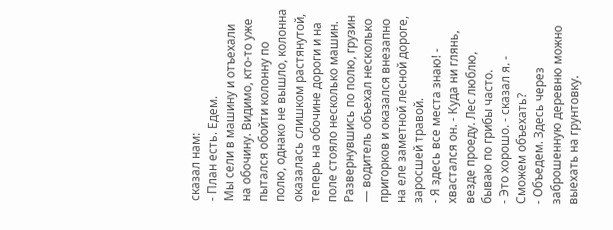сказал нам:
- План есть. Едем.
Мы сели в машину и отъехали на обочину. Видимо, кто-то уже пытался обойти колонну по полю, однако не вышло, колонна оказалась слишком растянутой, теперь на обочине дороги и на поле стояло несколько машин. Развернувшись по полю, грузин — водитель объехал несколько пригорков и оказался внезапно на еле заметной лесной дороге, заросшей травой.
- Я здесь все места знаю! - хвастался он. - Куда ни глянь, везде проеду. Лес люблю, бываю по грибы часто.
- Это хорошо. - сказал я. - Сможем объехать?
- Объедем. Здесь через заброшенную деревню можно выехать на грунтовку.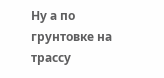Ну а по грунтовке на трассу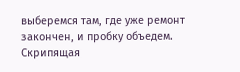выберемся там, где уже ремонт закончен, и пробку объедем.
Скрипящая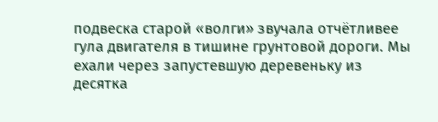подвеска старой «волги» звучала отчётливее гула двигателя в тишине грунтовой дороги. Мы ехали через запустевшую деревеньку из десятка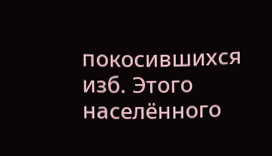покосившихся изб. Этого населённого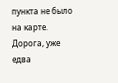пункта не было на карте. Дорога, уже едва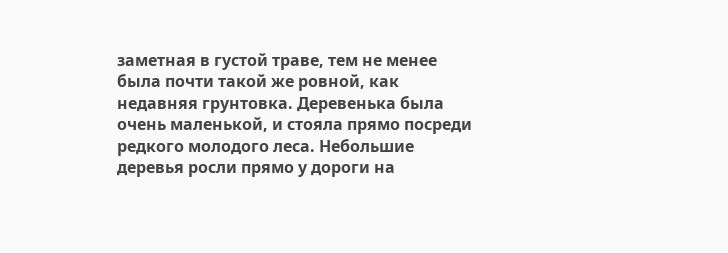заметная в густой траве, тем не менее была почти такой же ровной, как недавняя грунтовка. Деревенька была очень маленькой, и стояла прямо посреди редкого молодого леса. Небольшие деревья росли прямо у дороги на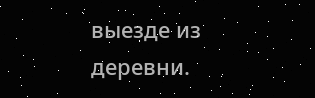выезде из деревни.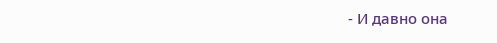- И давно она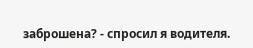заброшена? - спросил я водителя.